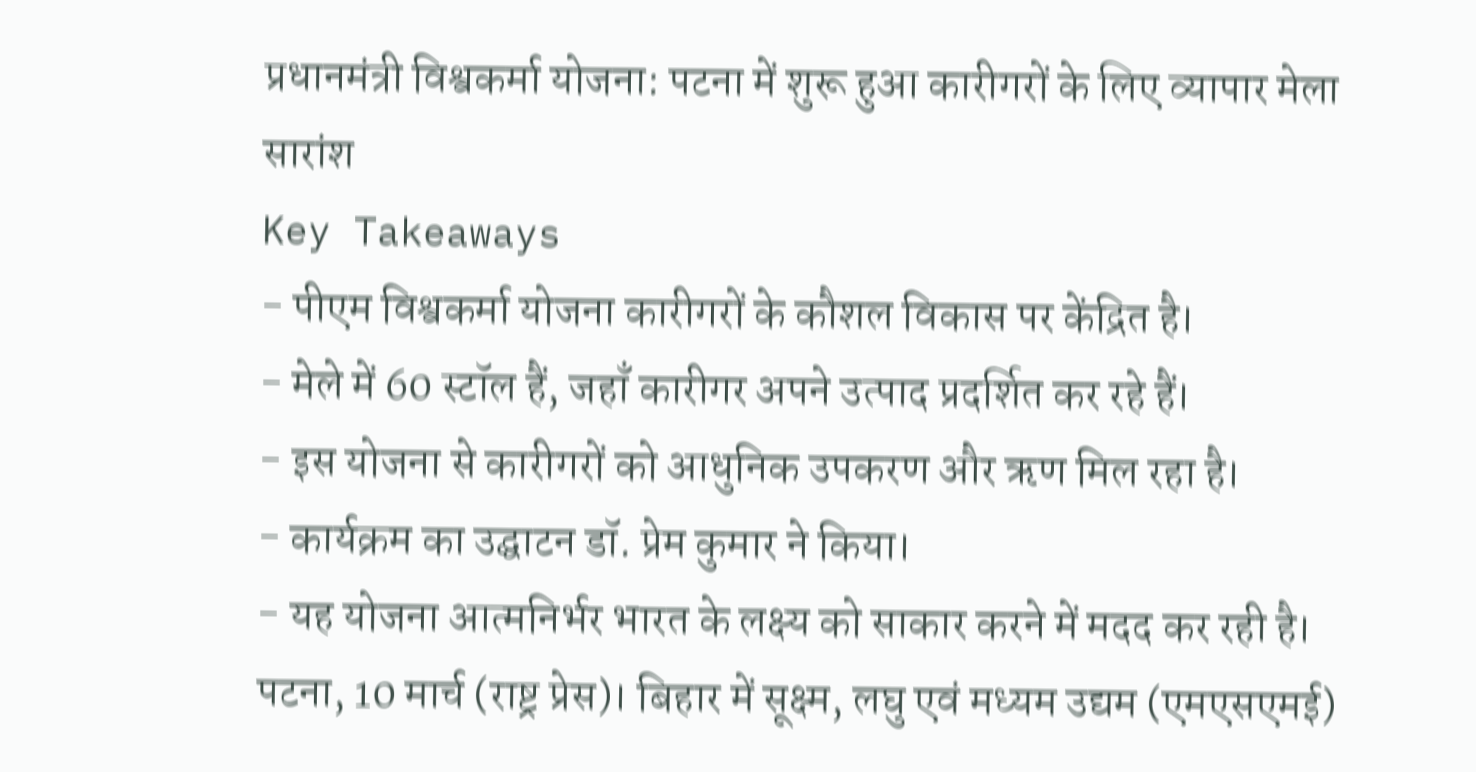प्रधानमंत्री विश्वकर्मा योजना: पटना में शुरू हुआ कारीगरों के लिए व्यापार मेला
सारांश
Key Takeaways
- पीएम विश्वकर्मा योजना कारीगरों के कौशल विकास पर केंद्रित है।
- मेले में 60 स्टॉल हैं, जहाँ कारीगर अपने उत्पाद प्रदर्शित कर रहे हैं।
- इस योजना से कारीगरों को आधुनिक उपकरण और ऋण मिल रहा है।
- कार्यक्रम का उद्घाटन डॉ. प्रेम कुमार ने किया।
- यह योजना आत्मनिर्भर भारत के लक्ष्य को साकार करने में मदद कर रही है।
पटना, 10 मार्च (राष्ट्र प्रेस)। बिहार में सूक्ष्म, लघु एवं मध्यम उद्यम (एमएसएमई)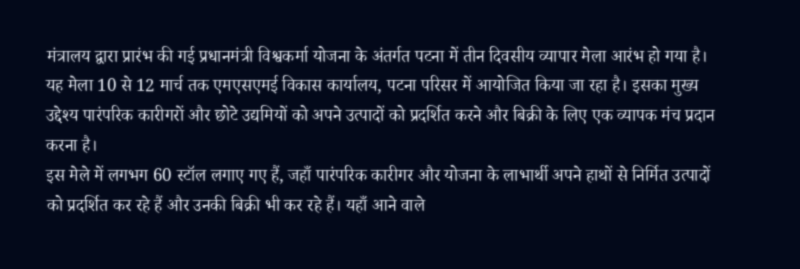मंत्रालय द्वारा प्रारंभ की गई प्रधानमंत्री विश्वकर्मा योजना के अंतर्गत पटना में तीन दिवसीय व्यापार मेला आरंभ हो गया है। यह मेला 10 से 12 मार्च तक एमएसएमई विकास कार्यालय, पटना परिसर में आयोजित किया जा रहा है। इसका मुख्य उद्देश्य पारंपरिक कारीगरों और छोटे उद्यमियों को अपने उत्पादों को प्रदर्शित करने और बिक्री के लिए एक व्यापक मंच प्रदान करना है।
इस मेले में लगभग 60 स्टॉल लगाए गए हैं, जहाँ पारंपरिक कारीगर और योजना के लाभार्थी अपने हाथों से निर्मित उत्पादों को प्रदर्शित कर रहे हैं और उनकी बिक्री भी कर रहे हैं। यहाँ आने वाले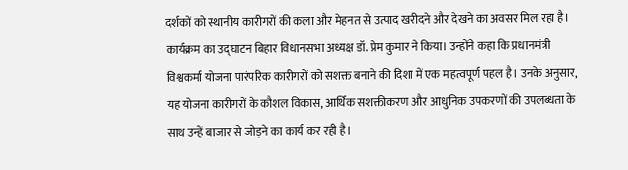दर्शकों को स्थानीय कारीगरों की कला और मेहनत से उत्पाद खरीदने और देखने का अवसर मिल रहा है।
कार्यक्रम का उद्घाटन बिहार विधानसभा अध्यक्ष डॉ. प्रेम कुमार ने किया। उन्होंने कहा कि प्रधानमंत्री विश्वकर्मा योजना पारंपरिक कारीगरों को सशक्त बनाने की दिशा में एक महत्वपूर्ण पहल है। उनके अनुसार, यह योजना कारीगरों के कौशल विकास, आर्थिक सशक्तीकरण और आधुनिक उपकरणों की उपलब्धता के साथ उन्हें बाजार से जोड़ने का कार्य कर रही है।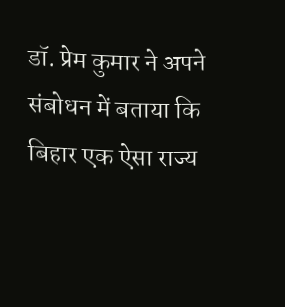डॉ. प्रेम कुमार ने अपने संबोधन में बताया कि बिहार एक ऐसा राज्य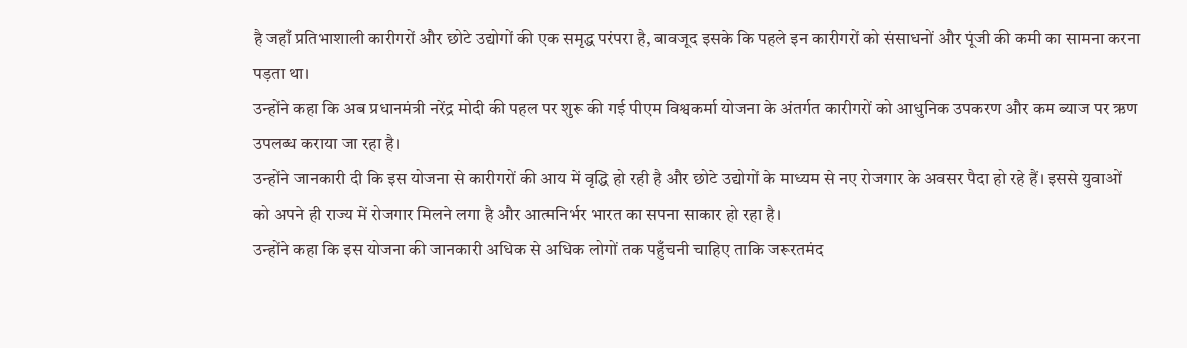है जहाँ प्रतिभाशाली कारीगरों और छोटे उद्योगों की एक समृद्ध परंपरा है, बावजूद इसके कि पहले इन कारीगरों को संसाधनों और पूंजी की कमी का सामना करना पड़ता था।
उन्होंने कहा कि अब प्रधानमंत्री नरेंद्र मोदी की पहल पर शुरू की गई पीएम विश्वकर्मा योजना के अंतर्गत कारीगरों को आधुनिक उपकरण और कम ब्याज पर ऋण उपलब्ध कराया जा रहा है।
उन्होंने जानकारी दी कि इस योजना से कारीगरों की आय में वृद्धि हो रही है और छोटे उद्योगों के माध्यम से नए रोजगार के अवसर पैदा हो रहे हैं। इससे युवाओं को अपने ही राज्य में रोजगार मिलने लगा है और आत्मनिर्भर भारत का सपना साकार हो रहा है।
उन्होंने कहा कि इस योजना की जानकारी अधिक से अधिक लोगों तक पहुँचनी चाहिए ताकि जरूरतमंद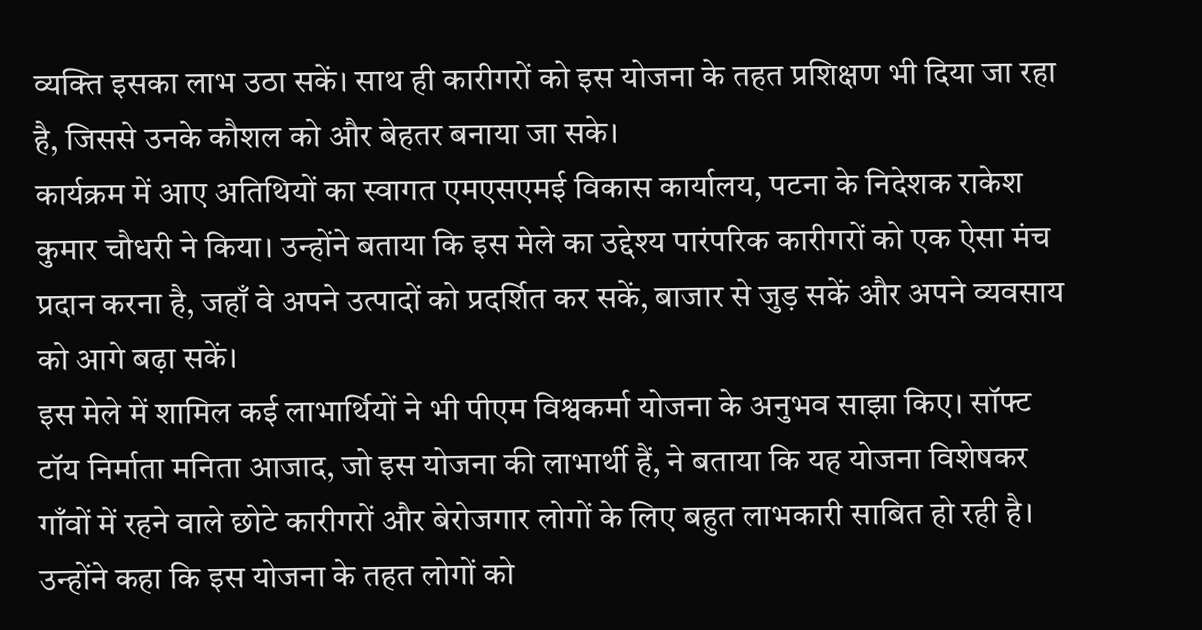व्यक्ति इसका लाभ उठा सकें। साथ ही कारीगरों को इस योजना के तहत प्रशिक्षण भी दिया जा रहा है, जिससे उनके कौशल को और बेहतर बनाया जा सके।
कार्यक्रम में आए अतिथियों का स्वागत एमएसएमई विकास कार्यालय, पटना के निदेशक राकेश कुमार चौधरी ने किया। उन्होंने बताया कि इस मेले का उद्देश्य पारंपरिक कारीगरों को एक ऐसा मंच प्रदान करना है, जहाँ वे अपने उत्पादों को प्रदर्शित कर सकें, बाजार से जुड़ सकें और अपने व्यवसाय को आगे बढ़ा सकें।
इस मेले में शामिल कई लाभार्थियों ने भी पीएम विश्वकर्मा योजना के अनुभव साझा किए। सॉफ्ट टॉय निर्माता मनिता आजाद, जो इस योजना की लाभार्थी हैं, ने बताया कि यह योजना विशेषकर गाँवों में रहने वाले छोटे कारीगरों और बेरोजगार लोगों के लिए बहुत लाभकारी साबित हो रही है। उन्होंने कहा कि इस योजना के तहत लोगों को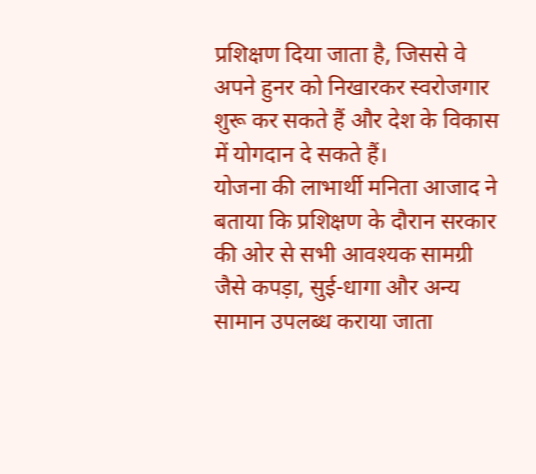प्रशिक्षण दिया जाता है, जिससे वे अपने हुनर को निखारकर स्वरोजगार शुरू कर सकते हैं और देश के विकास में योगदान दे सकते हैं।
योजना की लाभार्थी मनिता आजाद ने बताया कि प्रशिक्षण के दौरान सरकार की ओर से सभी आवश्यक सामग्री जैसे कपड़ा, सुई-धागा और अन्य सामान उपलब्ध कराया जाता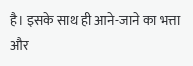है। इसके साथ ही आने-जाने का भत्ता और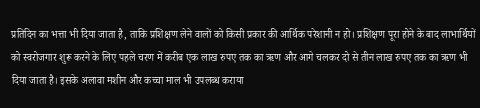प्रतिदिन का भत्ता भी दिया जाता है, ताकि प्रशिक्षण लेने वालों को किसी प्रकार की आर्थिक परेशानी न हो। प्रशिक्षण पूरा होने के बाद लाभार्थियों को स्वरोजगार शुरू करने के लिए पहले चरण में करीब एक लाख रुपए तक का ऋण और आगे चलकर दो से तीन लाख रुपए तक का ऋण भी दिया जाता है। इसके अलावा मशीन और कच्चा माल भी उपलब्ध कराया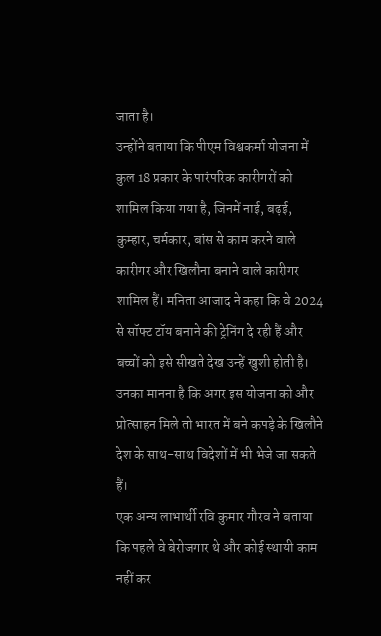जाता है।
उन्होंने बताया कि पीएम विश्वकर्मा योजना में कुल 18 प्रकार के पारंपरिक कारीगरों को शामिल किया गया है, जिनमें नाई, बढ़ई, कुम्हार, चर्मकार, बांस से काम करने वाले कारीगर और खिलौना बनाने वाले कारीगर शामिल हैं। मनिता आजाद ने कहा कि वे 2024 से सॉफ्ट टॉय बनाने की ट्रेनिंग दे रही हैं और बच्चों को इसे सीखते देख उन्हें खुशी होती है। उनका मानना है कि अगर इस योजना को और प्रोत्साहन मिले तो भारत में बने कपड़े के खिलौने देश के साथ-साथ विदेशों में भी भेजे जा सकते हैं।
एक अन्य लाभार्थी रवि कुमार गौरव ने बताया कि पहले वे बेरोजगार थे और कोई स्थायी काम नहीं कर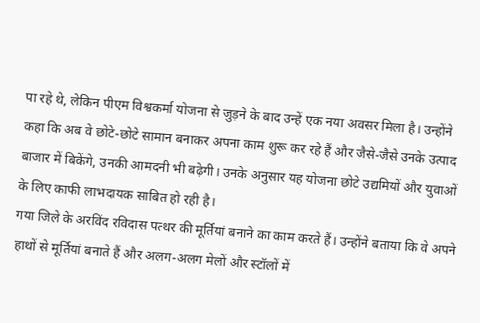पा रहे थे, लेकिन पीएम विश्वकर्मा योजना से जुड़ने के बाद उन्हें एक नया अवसर मिला है। उन्होंने कहा कि अब वे छोटे-छोटे सामान बनाकर अपना काम शुरू कर रहे हैं और जैसे-जैसे उनके उत्पाद बाजार में बिकेंगे, उनकी आमदनी भी बढ़ेगी। उनके अनुसार यह योजना छोटे उद्यमियों और युवाओं के लिए काफी लाभदायक साबित हो रही है।
गया जिले के अरविंद रविदास पत्थर की मूर्तियां बनाने का काम करते हैं। उन्होंने बताया कि वे अपने हाथों से मूर्तियां बनाते हैं और अलग-अलग मेलों और स्टॉलों में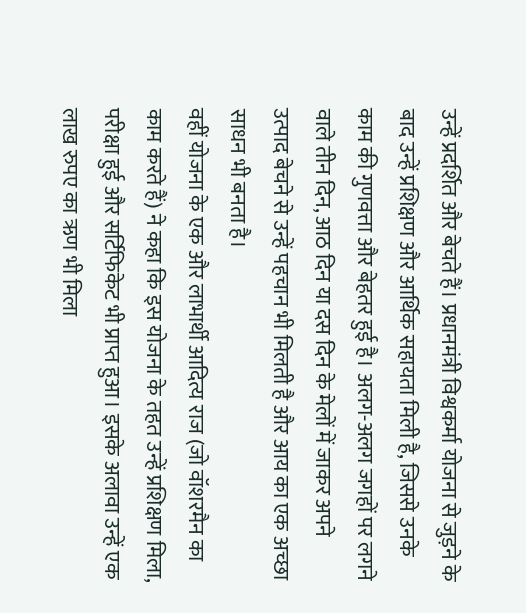उन्हें प्रदर्शित और बेचते हैं। प्रधानमंत्री विश्वकर्मा योजना से जुड़ने के बाद उन्हें प्रशिक्षण और आर्थिक सहायता मिली है, जिससे उनके काम की गुणवत्ता और बेहतर हुई है। अलग-अलग जगहों पर लगने वाले तीन दिन, आठ दिन या दस दिन के मेलों में जाकर अपने उत्पाद बेचने से उन्हें पहचान भी मिलती है और आय का एक अच्छा साधन भी बनता है।
वहीं योजना के एक और लाभार्थी आदित्य राज (जो वॉशरमैन का काम करते हैं) ने कहा कि इस योजना के तहत उन्हें प्रशिक्षण मिला, परीक्षा हुई और सर्टिफिकेट भी प्राप्त हुआ। इसके अलावा उन्हें एक लाख रुपए का ऋण भी मिला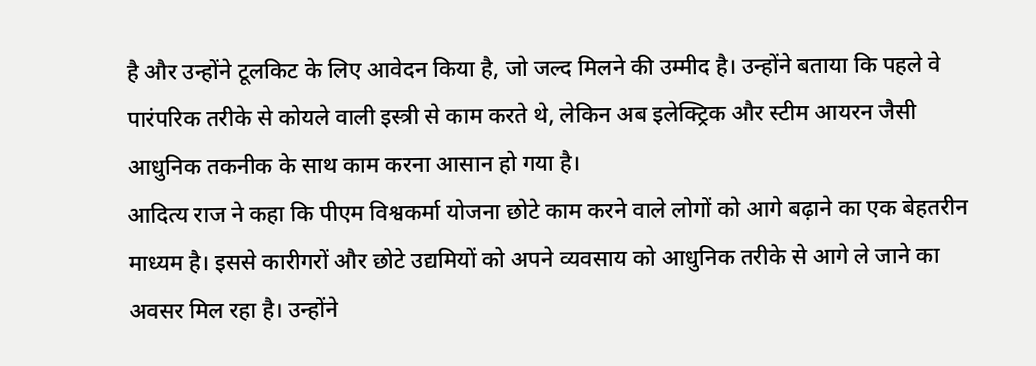है और उन्होंने टूलकिट के लिए आवेदन किया है, जो जल्द मिलने की उम्मीद है। उन्होंने बताया कि पहले वे पारंपरिक तरीके से कोयले वाली इस्त्री से काम करते थे, लेकिन अब इलेक्ट्रिक और स्टीम आयरन जैसी आधुनिक तकनीक के साथ काम करना आसान हो गया है।
आदित्य राज ने कहा कि पीएम विश्वकर्मा योजना छोटे काम करने वाले लोगों को आगे बढ़ाने का एक बेहतरीन माध्यम है। इससे कारीगरों और छोटे उद्यमियों को अपने व्यवसाय को आधुनिक तरीके से आगे ले जाने का अवसर मिल रहा है। उन्होंने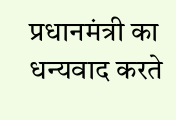प्रधानमंत्री का धन्यवाद करते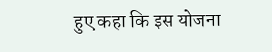हुए कहा कि इस योजना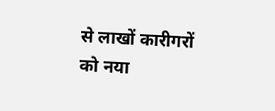से लाखों कारीगरों को नया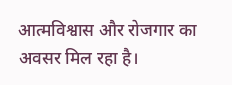आत्मविश्वास और रोजगार का अवसर मिल रहा है।